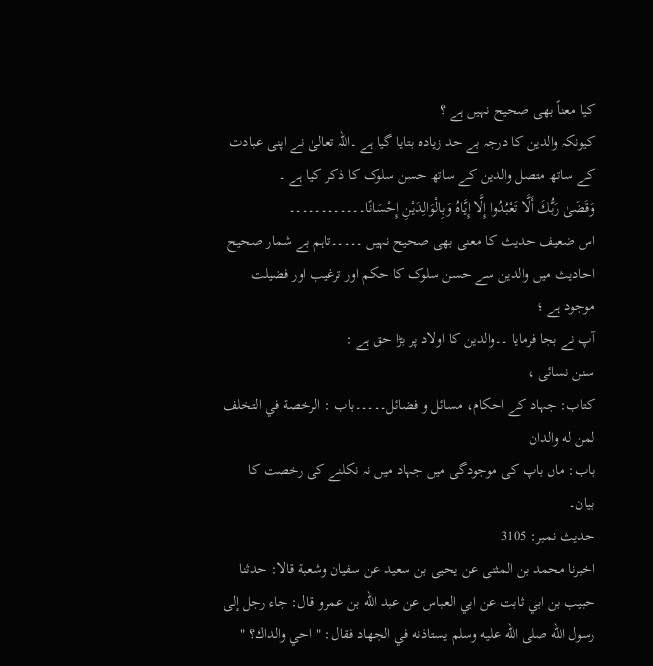کیا معناً بھی صحیح نہیں ہے ؟
کیونکہ والدین کا درجہ بے حد زیادہ بتایا گیا ہے ۔اللہ تعالیٰ نے اپنی عبادت کے ساتھ متصل والدین کے ساتھ حسن سلوک کا ذکر کیا ہے ۔
وَقَضَىٰ رَبُّكَ أَلَّا تَعْبُدُوا إِلَّا إِيَّاهُ وَبِالْوَالِدَيْنِ إِحْسَانًا۔۔۔۔۔۔۔۔۔۔۔۔
اس ضعیف حدیث کا معنی بھی صحیح نہیں ۔۔۔۔۔تاہم بے شمار صحیح احادیث میں والدین سے حسن سلوک کا حکم اور ترغیب اور فضیلت موجود ہے ؛
آپ نے بجا فرمایا ۔۔والدین کا اولاد پر بڑا حق ہے :
سنن نسائی ،
کتاب: جہاد کے احکام، مسائل و فضائل۔۔۔۔۔باب : الرخصة في التخلف لمن له والدان
باب: ماں باپ کی موجودگی میں جہاد میں نہ نکلنے کی رخصت کا بیان۔
حدیث نمبر: 3105
اخبرنا محمد بن المثنى عن يحيى بن سعيد عن سفيان وشعبة قالا: حدثنا حبيب بن ابي ثابت عن ابي العباس عن عبد الله بن عمرو قال: جاء رجل إلى رسول الله صلى الله عليه وسلم يستاذنه في الجهاد فقال: " احي والداك؟ "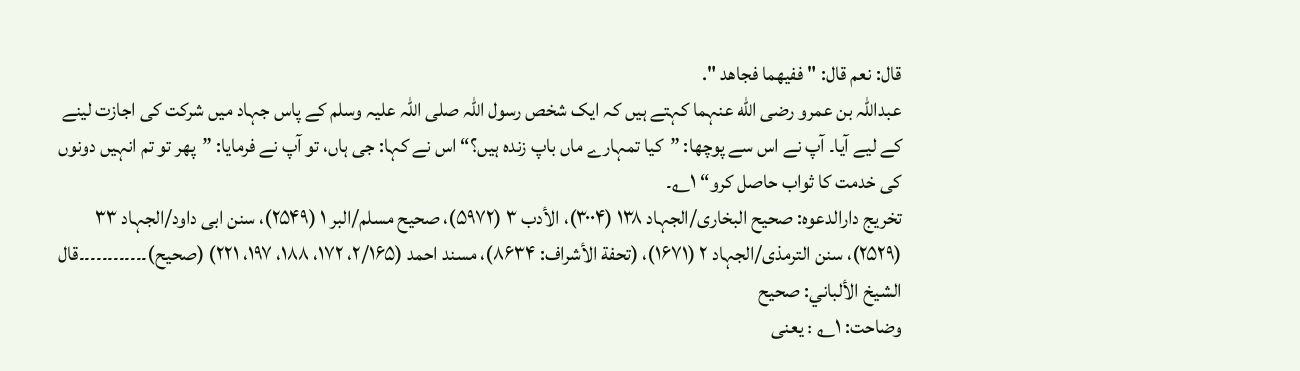قال: نعم قال: " ففيهما فجاهد ".
عبداللہ بن عمرو رضی الله عنہما کہتے ہیں کہ ایک شخص رسول اللہ صلی اللہ علیہ وسلم کے پاس جہاد میں شرکت کی اجازت لینے کے لیے آیا۔ آپ نے اس سے پوچھا: ”کیا تمہارے ماں باپ زندہ ہیں؟“ اس نے کہا: جی ہاں، تو آپ نے فرمایا: ”پھر تو تم انہیں دونوں کی خدمت کا ثواب حاصل کرو“ ۱؎۔
تخریج دارالدعوہ: صحیح البخاری/الجہاد ۱۳۸ (۳۰۰۴)، الأدب ۳ (۵۹۷۲)، صحیح مسلم/البر ۱ (۲۵۴۹)، سنن ابی داود/الجہاد ۳۳ (۲۵۲۹)، سنن الترمذی/الجہاد ۲ (۱۶۷۱)، (تحفة الأشراف: ۸۶۳۴)، مسند احمد (۲/۱۶۵، ۱۷۲، ۱۸۸، ۱۹۷، ۲۲۱) (صحیح)۔۔۔۔۔۔۔۔۔۔۔۔قال الشيخ الألباني: صحيح
وضاحت: ۱؎ : یعنی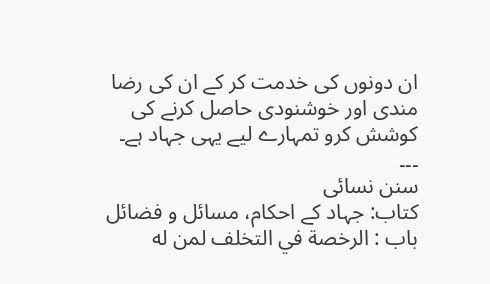ان دونوں کی خدمت کر کے ان کی رضا مندی اور خوشنودی حاصل کرنے کی کوشش کرو تمہارے لیے یہی جہاد ہے۔
۔۔۔
سنن نسائی
کتاب: جہاد کے احکام، مسائل و فضائل
باب : الرخصة في التخلف لمن له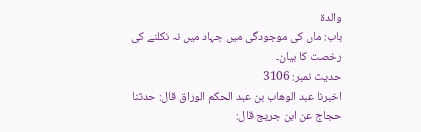والدة
باب: ماں کی موجودگی میں جہاد میں نہ نکلنے کی رخصت کا بیان۔
حدیث نمبر: 3106
اخبرنا عبد الوهاب بن عبد الحكم الوراق قال: حدثنا حجاج عن ابن جريج قال: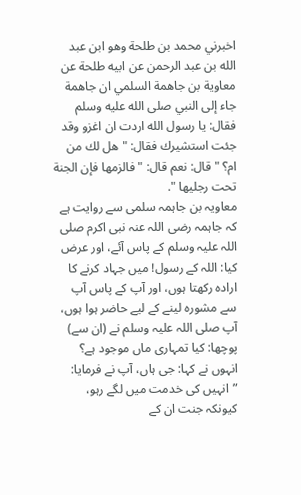اخبرني محمد بن طلحة وهو ابن عبد الله بن عبد الرحمن عن ابيه طلحة عن معاوية بن جاهمة السلمي ان جاهمة جاء إلى النبي صلى الله عليه وسلم فقال: يا رسول الله اردت ان اغزو وقد جئت استشيرك فقال: " هل لك من ام؟ " قال: نعم قال: " فالزمها فإن الجنة تحت رجليها ".
معاویہ بن جاہمہ سلمی سے روایت ہے کہ جاہمہ رضی اللہ عنہ نبی اکرم صلی اللہ علیہ وسلم کے پاس آئے، اور عرض کیا: اللہ کے رسول! میں جہاد کرنے کا ارادہ رکھتا ہوں، اور آپ کے پاس آپ سے مشورہ لینے کے لیے حاضر ہوا ہوں، آپ صلی اللہ علیہ وسلم نے (ان سے) پوچھا: کیا تمہاری ماں موجود ہے؟ انہوں نے کہا: جی ہاں، آپ نے فرمایا: ”انہیں کی خدمت میں لگے رہو، کیونکہ جنت ان کے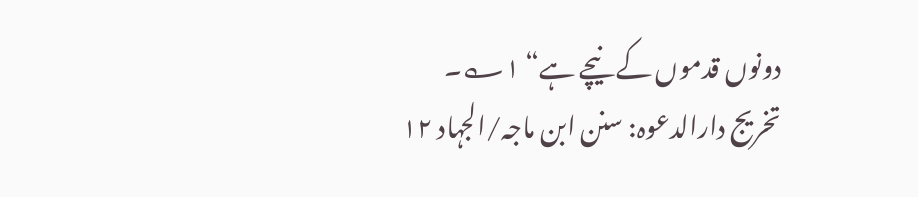دونوں قدموں کے نیچے ہے“ ۱؎۔
تخریج دارالدعوہ: سنن ابن ماجہ/الجہاد ۱۲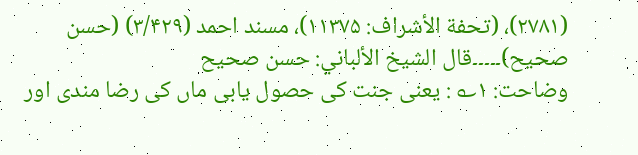(۲۷۸۱)، (تحفة الأشراف: ۱۱۳۷۵)، مسند احمد (۳/۴۲۹) (حسن صحیح)۔۔۔۔۔قال الشيخ الألباني: حسن صحيح
وضاحت: ۱؎ : یعنی جنت کی حصول یابی ماں کی رضا مندی اور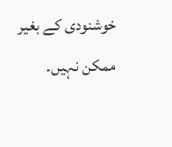خوشنودی کے بغیر ممکن نہیں۔